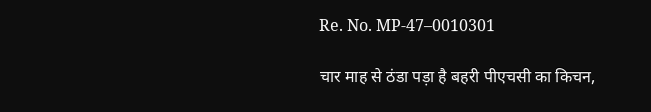Re. No. MP-47–0010301

चार माह से ठंडा पड़ा है बहरी पीएचसी का किचन,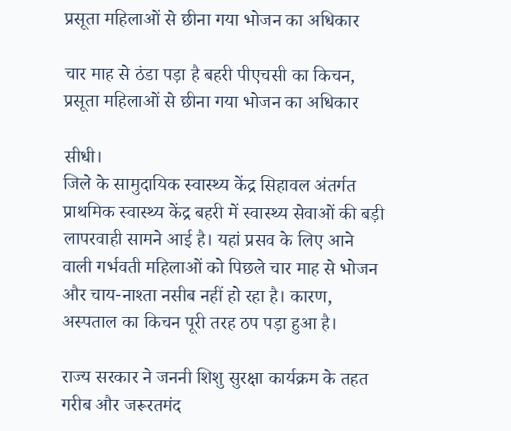प्रसूता महिलाओं से छीना गया भोजन का अधिकार

चार माह से ठंडा पड़ा है बहरी पीएचसी का किचन, प्रसूता महिलाओं से छीना गया भोजन का अधिकार

सीधी।
जिले के सामुदायिक स्वास्थ्य केंद्र सिहावल अंतर्गत प्राथमिक स्वास्थ्य केंद्र बहरी में स्वास्थ्य सेवाओं की बड़ी लापरवाही सामने आई है। यहां प्रसव के लिए आने वाली गर्भवती महिलाओं को पिछले चार माह से भोजन और चाय-नाश्ता नसीब नहीं हो रहा है। कारण, अस्पताल का किचन पूरी तरह ठप पड़ा हुआ है।

राज्य सरकार ने जननी शिशु सुरक्षा कार्यक्रम के तहत गरीब और जरूरतमंद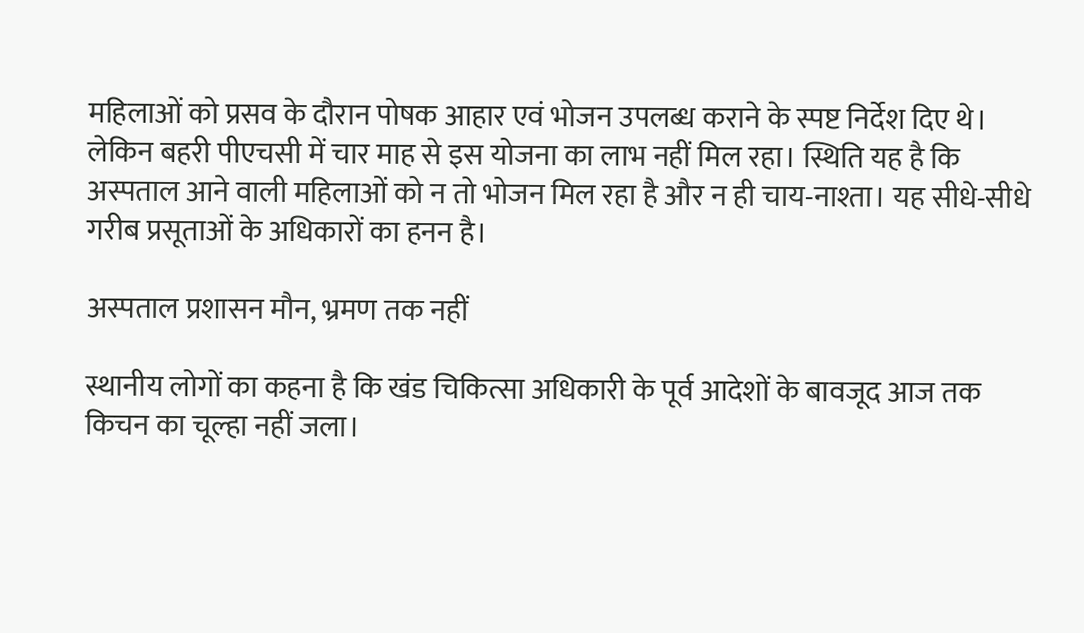महिलाओं को प्रसव के दौरान पोषक आहार एवं भोजन उपलब्ध कराने के स्पष्ट निर्देश दिए थे। लेकिन बहरी पीएचसी में चार माह से इस योजना का लाभ नहीं मिल रहा। स्थिति यह है कि अस्पताल आने वाली महिलाओं को न तो भोजन मिल रहा है और न ही चाय-नाश्ता। यह सीधे-सीधे गरीब प्रसूताओं के अधिकारों का हनन है।

अस्पताल प्रशासन मौन, भ्रमण तक नहीं

स्थानीय लोगों का कहना है कि खंड चिकित्सा अधिकारी के पूर्व आदेशों के बावजूद आज तक किचन का चूल्हा नहीं जला।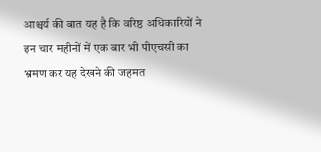आश्चर्य की बात यह है कि वरिष्ठ अधिकारियों ने इन चार महीनों में एक बार भी पीएचसी का भ्रमण कर यह देखने की जहमत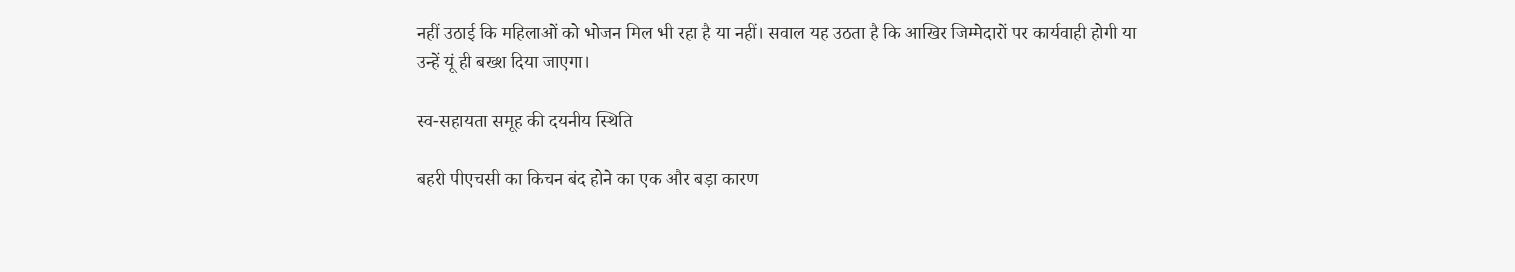नहीं उठाई कि महिलाओं को भोजन मिल भी रहा है या नहीं। सवाल यह उठता है कि आखिर जिम्मेदारों पर कार्यवाही होगी या उन्हें यूं ही बख्श दिया जाएगा।

स्व-सहायता समूह की दयनीय स्थिति

बहरी पीएचसी का किचन बंद होने का एक और बड़ा कारण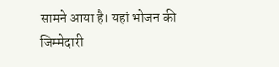सामने आया है। यहां भोजन की जिम्मेदारी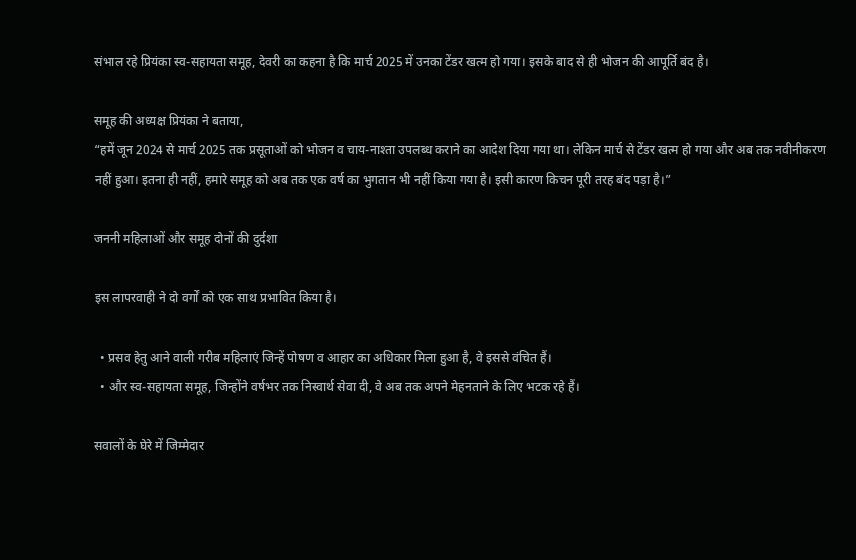संभाल रहे प्रियंका स्व-सहायता समूह, देवरी का कहना है कि मार्च 2025 में उनका टेंडर खत्म हो गया। इसके बाद से ही भोजन की आपूर्ति बंद है।

समूह की अध्यक्ष प्रियंका ने बताया,
“हमें जून 2024 से मार्च 2025 तक प्रसूताओं को भोजन व चाय-नाश्ता उपलब्ध कराने का आदेश दिया गया था। लेकिन मार्च से टेंडर खत्म हो गया और अब तक नवीनीकरण नहीं हुआ। इतना ही नहीं, हमारे समूह को अब तक एक वर्ष का भुगतान भी नहीं किया गया है। इसी कारण किचन पूरी तरह बंद पड़ा है।”

जननी महिलाओं और समूह दोनों की दुर्दशा

इस लापरवाही ने दो वर्गों को एक साथ प्रभावित किया है।

  • प्रसव हेतु आने वाली गरीब महिलाएं जिन्हें पोषण व आहार का अधिकार मिला हुआ है, वे इससे वंचित हैं।
  • और स्व-सहायता समूह, जिन्होंने वर्षभर तक निस्वार्थ सेवा दी, वे अब तक अपने मेहनताने के लिए भटक रहे हैं।

सवालों के घेरे में जिम्मेदार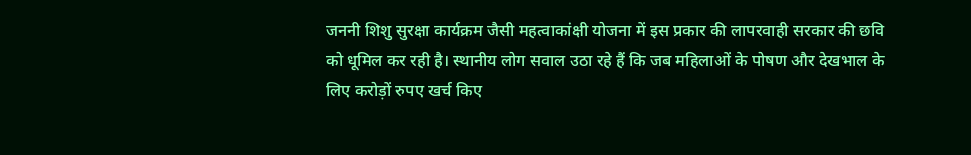जननी शिशु सुरक्षा कार्यक्रम जैसी महत्वाकांक्षी योजना में इस प्रकार की लापरवाही सरकार की छवि को धूमिल कर रही है। स्थानीय लोग सवाल उठा रहे हैं कि जब महिलाओं के पोषण और देखभाल के लिए करोड़ों रुपए खर्च किए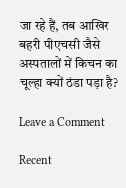जा रहे हैं, तब आखिर बहरी पीएचसी जैसे अस्पतालों में किचन का चूल्हा क्यों ठंडा पड़ा है?

Leave a Comment

Recent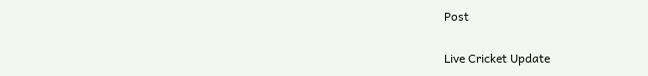Post

Live Cricket Update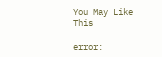You May Like This

error: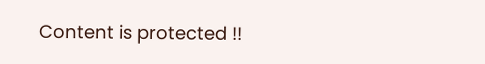Content is protected !!